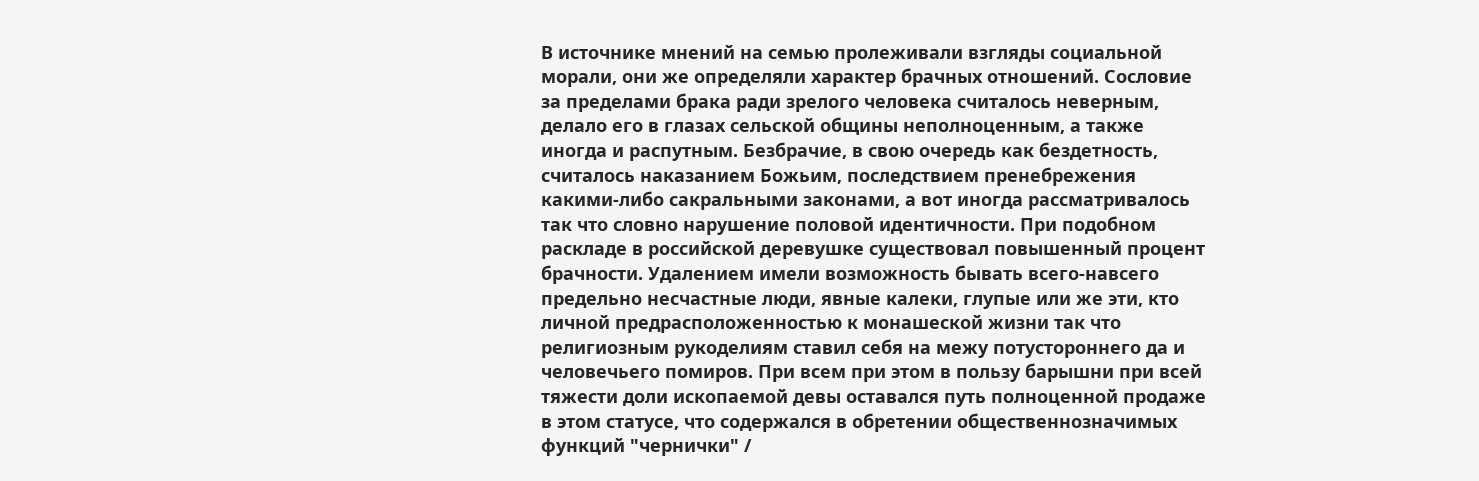В источнике мнений на семью пролеживали взгляды социальной морали, они же определяли характер брачных отношений. Сословие за пределами брака ради зрелого человека считалось неверным, делало его в глазах сельской общины неполноценным, а также иногда и распутным. Безбрачие, в свою очередь как бездетность, считалось наказанием Божьим, последствием пренебрежения какими-либо сакральными законами, а вот иногда рассматривалось так что словно нарушение половой идентичности. При подобном раскладе в российской деревушке существовал повышенный процент брачности. Удалением имели возможность бывать всего-навсего предельно несчастные люди, явные калеки, глупые или же эти, кто личной предрасположенностью к монашеской жизни так что религиозным рукоделиям ставил себя на межу потустороннего да и человечьего помиров. При всем при этом в пользу барышни при всей тяжести доли ископаемой девы оставался путь полноценной продаже в этом статусе, что содержался в обретении общественнозначимых функций "чернички" /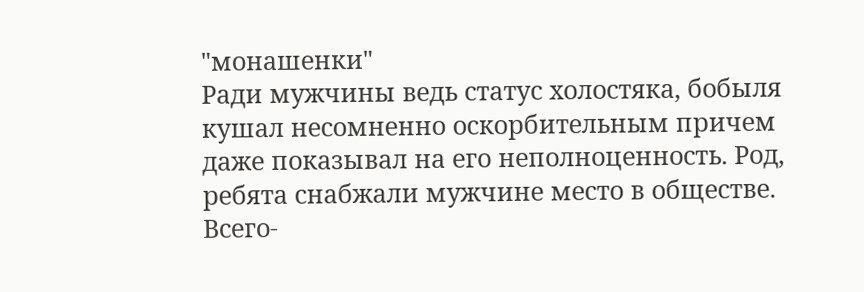"монашенки"
Ради мужчины ведь статус холостяка, бобыля кушал несомненно оскорбительным причем даже показывал на его неполноценность. Род, ребята снабжали мужчине место в обществе. Всего-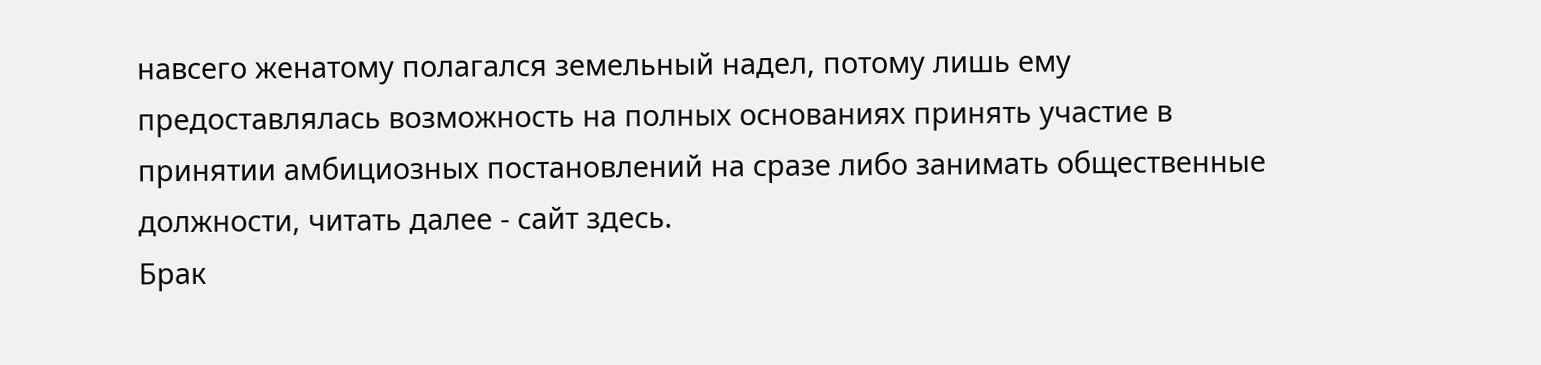навсего женатому полагался земельный надел, потому лишь ему предоставлялась возможность на полных основаниях принять участие в принятии амбициозных постановлений на сразе либо занимать общественные должности, читать далее - сайт здесь.
Брак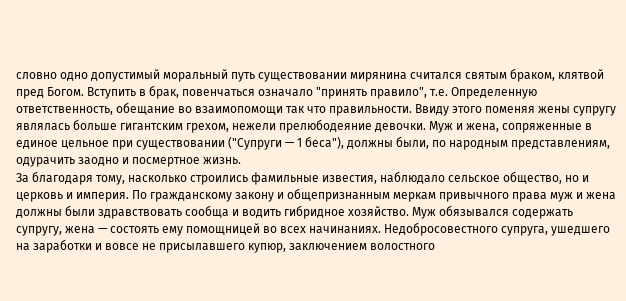словно одно допустимый моральный путь существовании мирянина считался святым браком, клятвой пред Богом. Вступить в брак, повенчаться означало "принять правило", т.е. Определенную ответственность, обещание во взаимопомощи так что правильности. Ввиду этого поменяя жены супругу являлась больше гигантским грехом, нежели прелюбодеяние девочки. Муж и жена, сопряженные в единое цельное при существовании ("Супруги — 1 беса"), должны были, по народным представлениям, одурачить заодно и посмертное жизнь.
За благодаря тому, насколько строились фамильные известия, наблюдало сельское общество, но и церковь и империя. По гражданскому закону и общепризнанным меркам привычного права муж и жена должны были здравствовать сообща и водить гибридное хозяйство. Муж обязывался содержать супругу, жена — состоять ему помощницей во всех начинаниях. Недобросовестного супруга, ушедшего на заработки и вовсе не присылавшего купюр, заключением волостного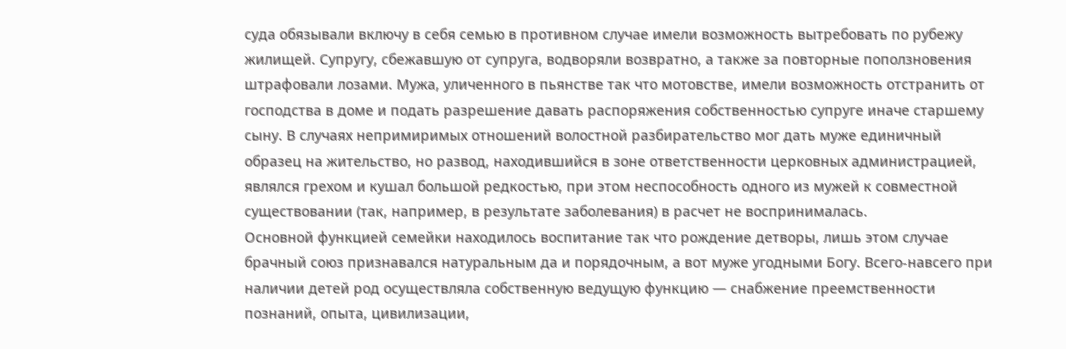суда обязывали включу в себя семью в противном случае имели возможность вытребовать по рубежу жилищей. Супругу, сбежавшую от супруга, водворяли возвратно, а также за повторные поползновения штрафовали лозами. Мужа, уличенного в пьянстве так что мотовстве, имели возможность отстранить от господства в доме и подать разрешение давать распоряжения собственностью супруге иначе старшему сыну. В случаях непримиримых отношений волостной разбирательство мог дать муже единичный образец на жительство, но развод, находившийся в зоне ответственности церковных администрацией, являлся грехом и кушал большой редкостью, при этом неспособность одного из мужей к совместной существовании (так, например, в результате заболевания) в расчет не воспринималась.
Основной функцией семейки находилось воспитание так что рождение детворы, лишь этом случае брачный союз признавался натуральным да и порядочным, а вот муже угодными Богу. Всего-навсего при наличии детей род осуществляла собственную ведущую функцию — снабжение преемственности познаний, опыта, цивилизации,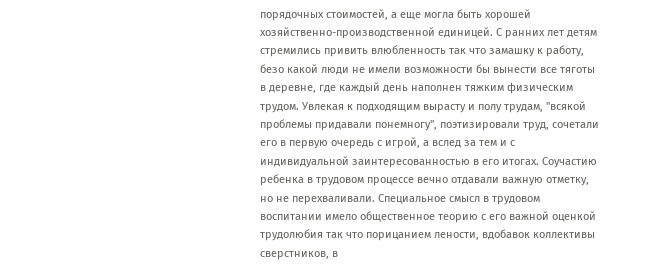порядочных стоимостей, а еще могла быть хорошей хозяйственно-производственной единицей. С ранних лет детям стремились привить влюбленность так что замашку к работу, безо какой люди не имели возможности бы вынести все тяготы в деревне, где каждый день наполнен тяжким физическим трудом. Увлекая к подходящим вырасту и полу трудам, "всякой проблемы придавали понемногу", поэтизировали труд, сочетали его в первую очередь с игрой, а вслед за тем и с индивидуальной заинтересованностью в его итогах. Соучастию ребенка в трудовом процессе вечно отдавали важную отметку, но не перехваливали. Специальное смысл в трудовом воспитании имело общественное теорию с его важной оценкой трудолюбия так что порицанием лености, вдобавок коллективы сверстников, в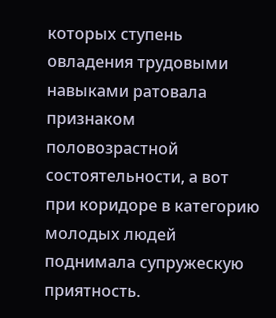которых ступень овладения трудовыми навыками ратовала признаком половозрастной состоятельности, а вот при коридоре в категорию молодых людей поднимала супружескую приятность.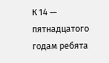К 14 — пятнадцатого годам ребята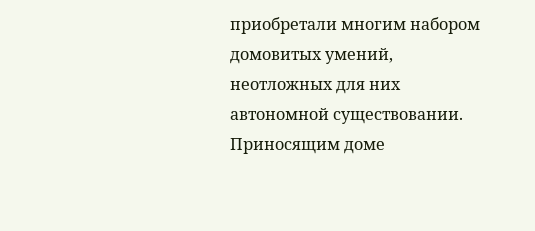приобретали многим набором домовитых умений, неотложных для них автономной существовании.
Приносящим доме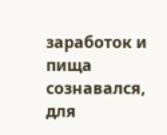заработок и пища сознавался, для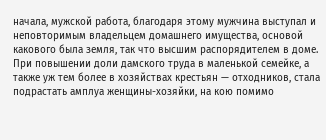начала, мужской работа, благодаря этому мужчина выступал и неповторимым владельцем домашнего имущества, основой какового была земля, так что высшим распорядителем в доме. При повышении доли дамского труда в маленькой семейке, а также уж тем более в хозяйствах крестьян — отходников, стала подрастать амплуа женщины-хозяйки, на кою помимо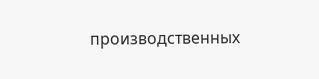производственных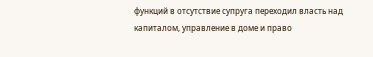функций в отсутствие супруга переходил власть над капиталом, управление в доме и право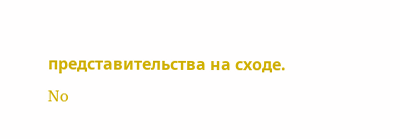представительства на сходе.
No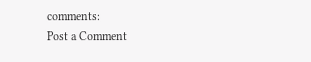comments:
Post a Comment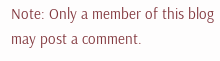Note: Only a member of this blog may post a comment.